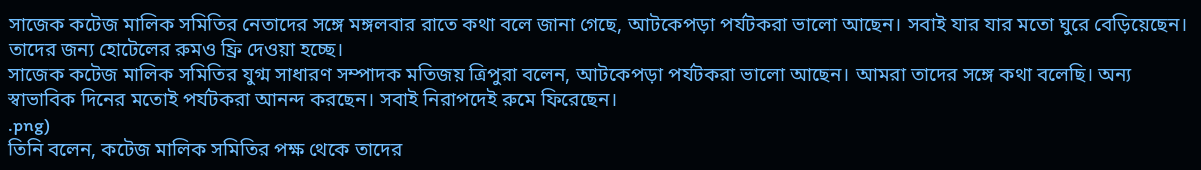সাজেক কটেজ মালিক সমিতির নেতাদের সঙ্গে মঙ্গলবার রাতে কথা বলে জানা গেছে, আটকেপড়া পর্যটকরা ভালো আছেন। সবাই যার যার মতো ঘুরে বেড়িয়েছেন। তাদের জন্য হোটেলের রুমও ফ্রি দেওয়া হচ্ছে।
সাজেক কটেজ মালিক সমিতির যুগ্ম সাধারণ সম্পাদক মতিজয় ত্রিপুরা বলেন, আটকেপড়া পর্যটকরা ভালো আছেন। আমরা তাদের সঙ্গে কথা বলেছি। অন্য স্বাভাবিক দিনের মতোই পর্যটকরা আনন্দ করছেন। সবাই নিরাপদেই রুমে ফিরেছেন।
.png)
তিনি বলেন, কটেজ মালিক সমিতির পক্ষ থেকে তাদের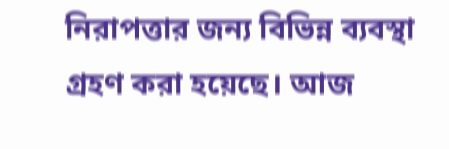নিরাপত্তার জন্য বিভিন্ন ব্যবস্থা গ্রহণ করা হয়েছে। আজ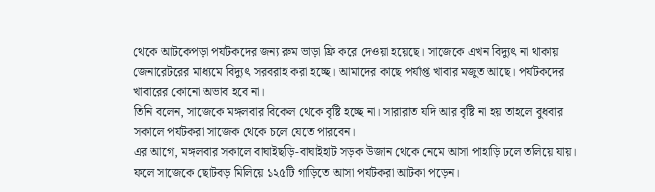থেকে আটকেপড়া পর্যটকদের জন্য রুম ভাড়া ফ্রি করে দেওয়া হয়েছে। সাজেকে এখন বিদ্যুৎ না থাকায় জেনারেটরের মাধ্যমে বিদ্যুৎ সরবরাহ করা হচ্ছে। আমাদের কাছে পর্যাপ্ত খাবার মজুত আছে। পর্যটকদের খাবারের কোনো অভাব হবে না।
তিনি বলেন, সাজেকে মঙ্গলবার বিকেল থেকে বৃষ্টি হচ্ছে না। সারারাত যদি আর বৃষ্টি না হয় তাহলে বুধবার সকালে পর্যটকরা সাজেক থেকে চলে যেতে পারবেন।
এর আগে, মঙ্গলবার সকালে বাঘাইছড়ি-বাঘাইহাট সড়ক উজান থেকে নেমে আসা পাহাড়ি ঢলে তলিয়ে যায়। ফলে সাজেকে ছোটবড় মিলিয়ে ১২৫টি গাড়িতে আসা পর্যটকরা আটকা পড়েন।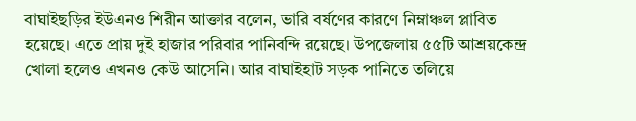বাঘাইছড়ির ইউএনও শিরীন আক্তার বলেন, ভারি বর্ষণের কারণে নিম্নাঞ্চল প্লাবিত হয়েছে। এতে প্রায় দুই হাজার পরিবার পানিবন্দি রয়েছে। উপজেলায় ৫৫টি আশ্রয়কেন্দ্র খোলা হলেও এখনও কেউ আসেনি। আর বাঘাইহাট সড়ক পানিতে তলিয়ে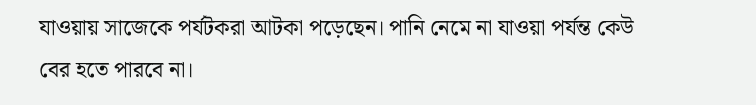যাওয়ায় সাজেকে পর্যটকরা আটকা পড়েছেন। পানি নেমে না যাওয়া পর্যন্ত কেউ বের হতে পারবে না।